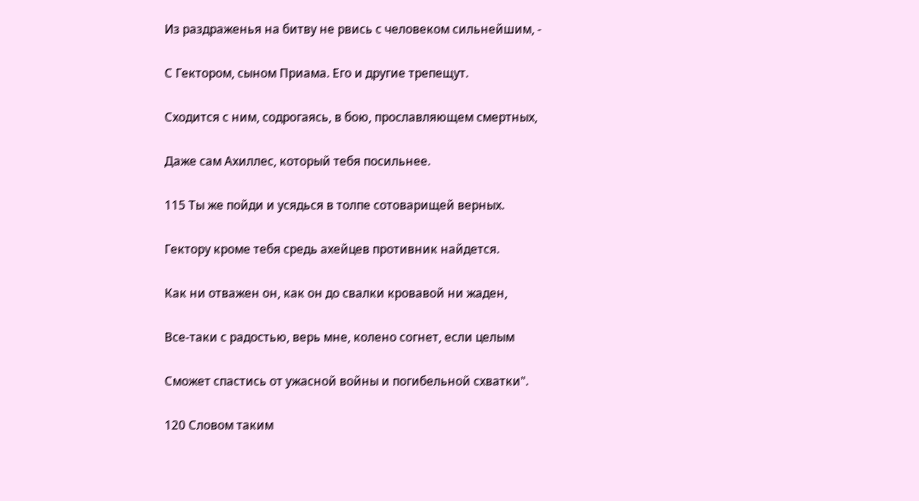Из раздраженья на битву не рвись с человеком сильнейшим, -

С Гектором, сыном Приама. Его и другие трепещут.

Сходится с ним, содрогаясь, в бою, прославляющем смертных,

Даже сам Ахиллес, который тебя посильнее.

115 Ты же пойди и усядься в толпе сотоварищей верных.

Гектору кроме тебя средь ахейцев противник найдется.

Как ни отважен он, как он до свалки кровавой ни жаден,

Все-таки с радостью, верь мне, колено согнет, если целым

Сможет спастись от ужасной войны и погибельной схватки".

120 Словом таким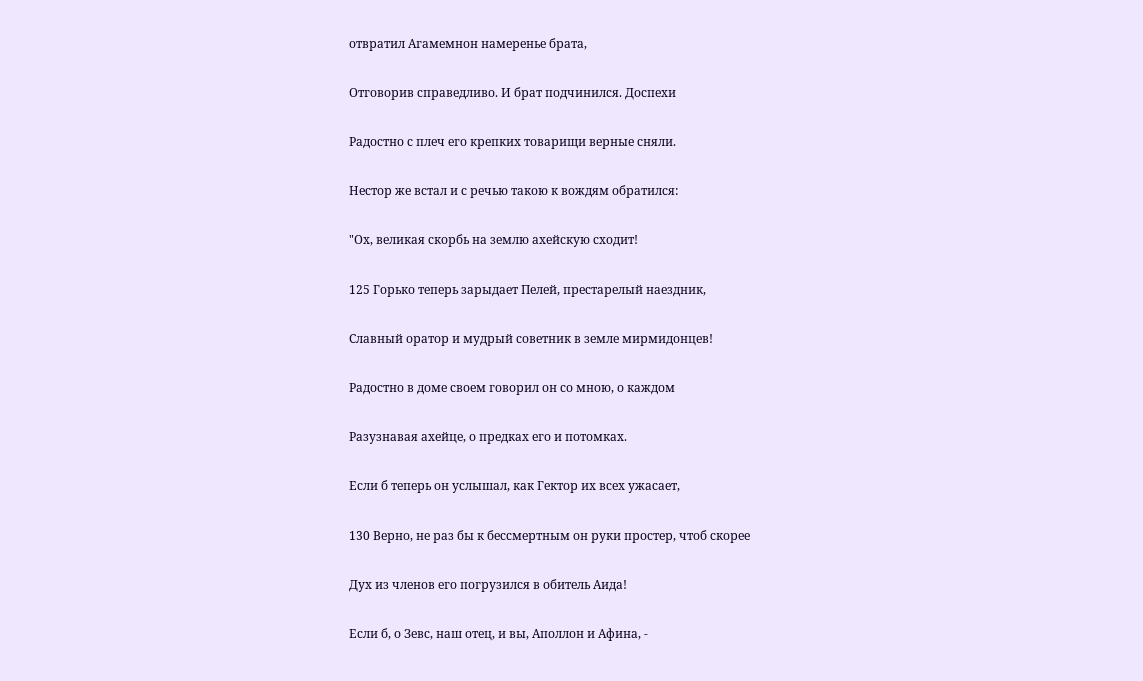отвратил Агамемнон намеренье брата,

Отговорив справедливо. И брат подчинился. Доспехи

Радостно с плеч его крепких товарищи верные сняли.

Нестор же встал и с речью такою к вождям обратился:

"Ох, великая скорбь на землю ахейскую сходит!

125 Горько теперь зарыдает Пелей, престарелый наездник,

Славный оратор и мудрый советник в земле мирмидонцев!

Радостно в доме своем говорил он со мною, о каждом

Разузнавая ахейце, о предках его и потомках.

Если б теперь он услышал, как Гектор их всех ужасает,

130 Верно, не раз бы к бессмертным он руки простер, чтоб скорее

Дух из членов его погрузился в обитель Аида!

Если б, о Зевс, наш отец, и вы, Аполлон и Афина, -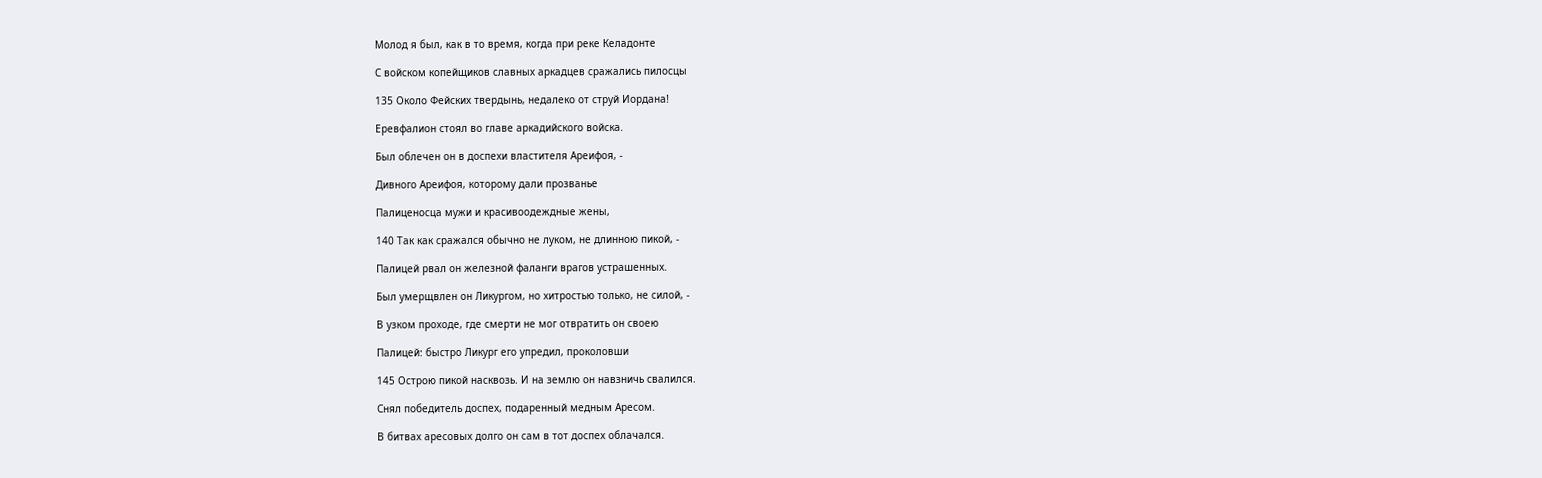Молод я был, как в то время, когда при реке Келадонте

С войском копейщиков славных аркадцев сражались пилосцы

135 Около Фейских твердынь, недалеко от струй Иордана!

Еревфалион стоял во главе аркадийского войска.

Был облечен он в доспехи властителя Ареифоя, -

Дивного Ареифоя, которому дали прозванье

Палиценосца мужи и красивоодеждные жены,

140 Так как сражался обычно не луком, не длинною пикой, -

Палицей рвал он железной фаланги врагов устрашенных.

Был умерщвлен он Ликургом, но хитростью только, не силой, -

В узком проходе, где смерти не мог отвратить он своею

Палицей: быстро Ликург его упредил, проколовши

145 Острою пикой насквозь. И на землю он навзничь свалился.

Снял победитель доспех, подаренный медным Аресом.

В битвах аресовых долго он сам в тот доспех облачался.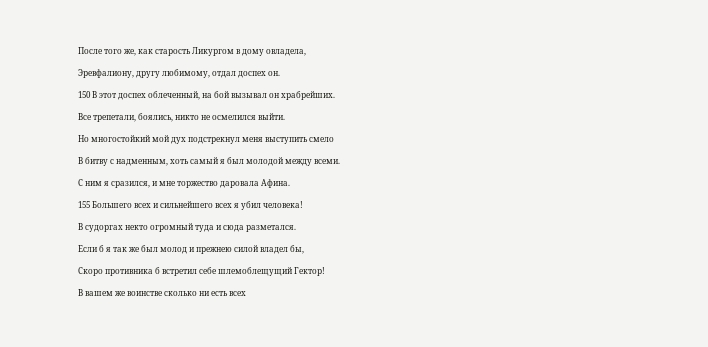После того же, как старость Ликургом в дому овладела,

Эревфалиону, другу любимому, отдал доспех он.

150 В этот доспех облеченный, на бой вызывал он храбрейших.

Все трепетали, боялись, никто не осмелился выйти.

Но многостойкий мой дух подстрекнул меня выступить смело

В битву с надменным, хоть самый я был молодой между всеми.

С ним я сразился, и мне торжество даровала Афина.

155 Большего всех и сильнейшего всех я убил человека!

В судоргах некто огромный туда и сюда разметался.

Если б я так же был молод и прежнею силой владел бы,

Скоро противника б встретил себе шлемоблещущий Гектор!

В вашем же воинстве сколько ни есть всех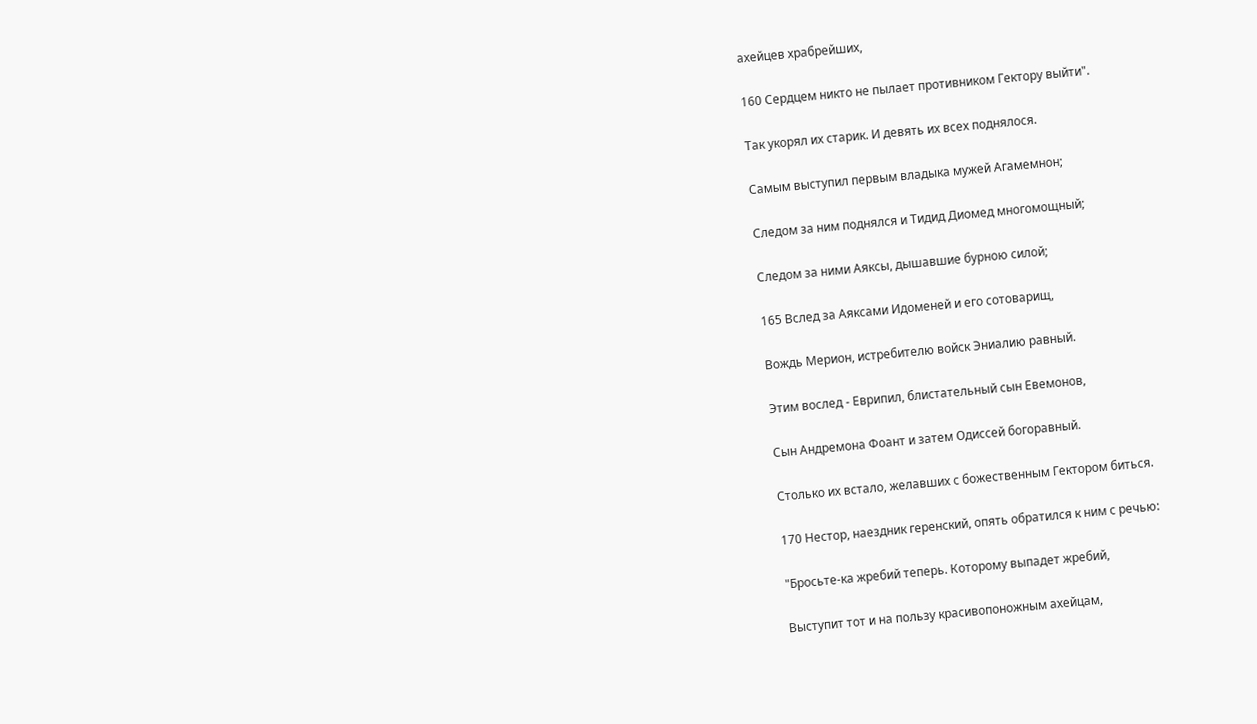ахейцев храбрейших,

160 Сердцем никто не пылает противником Гектору выйти".

Так укорял их старик. И девять их всех поднялося.

Самым выступил первым владыка мужей Агамемнон;

Следом за ним поднялся и Тидид Диомед многомощный;

Следом за ними Аяксы, дышавшие бурною силой;

165 Вслед за Аяксами Идоменей и его сотоварищ,

Вождь Мерион, истребителю войск Эниалию равный.

Этим вослед - Еврипил, блистательный сын Евемонов,

Сын Андремона Фоант и затем Одиссей богоравный.

Столько их встало, желавших с божественным Гектором биться.

170 Нестор, наездник геренский, опять обратился к ним с речью:

"Бросьте-ка жребий теперь. Которому выпадет жребий,

Выступит тот и на пользу красивопоножным ахейцам,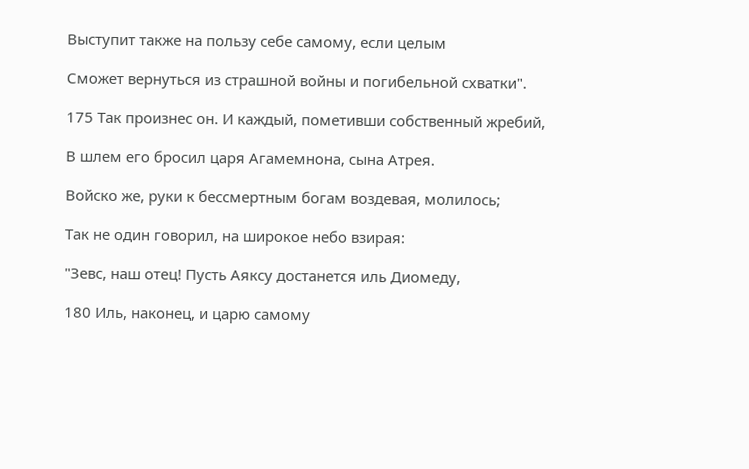Выступит также на пользу себе самому, если целым

Сможет вернуться из страшной войны и погибельной схватки".

175 Так произнес он. И каждый, пометивши собственный жребий,

В шлем его бросил царя Агамемнона, сына Атрея.

Войско же, руки к бессмертным богам воздевая, молилось;

Так не один говорил, на широкое небо взирая:

"Зевс, наш отец! Пусть Аяксу достанется иль Диомеду,

180 Иль, наконец, и царю самому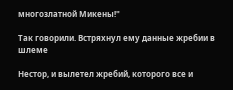многозлатной Микены!"

Так говорили. Встряхнул ему данные жребии в шлеме

Нестор, и вылетел жребий, которого все и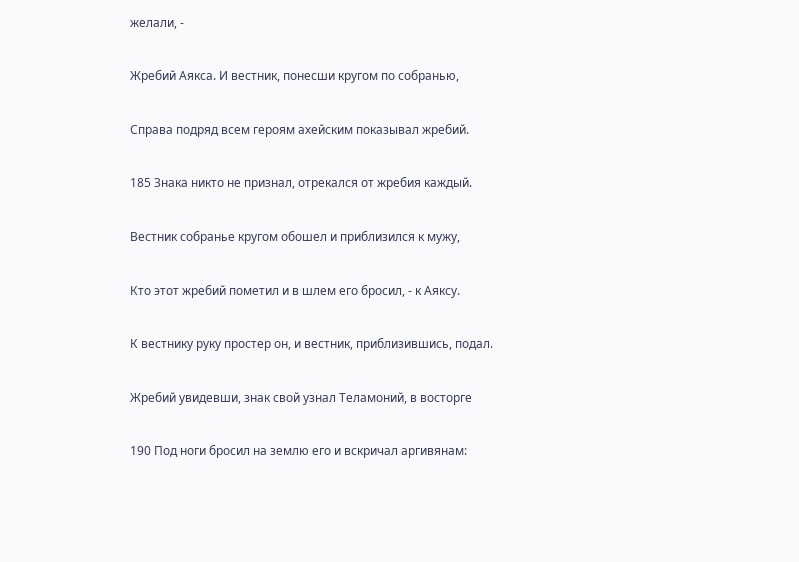желали, -

Жребий Аякса. И вестник, понесши кругом по собранью,

Справа подряд всем героям ахейским показывал жребий.

185 Знака никто не признал, отрекался от жребия каждый.

Вестник собранье кругом обошел и приблизился к мужу,

Кто этот жребий пометил и в шлем его бросил, - к Аяксу.

К вестнику руку простер он, и вестник, приблизившись, подал.

Жребий увидевши, знак свой узнал Теламоний, в восторге

190 Под ноги бросил на землю его и вскричал аргивянам: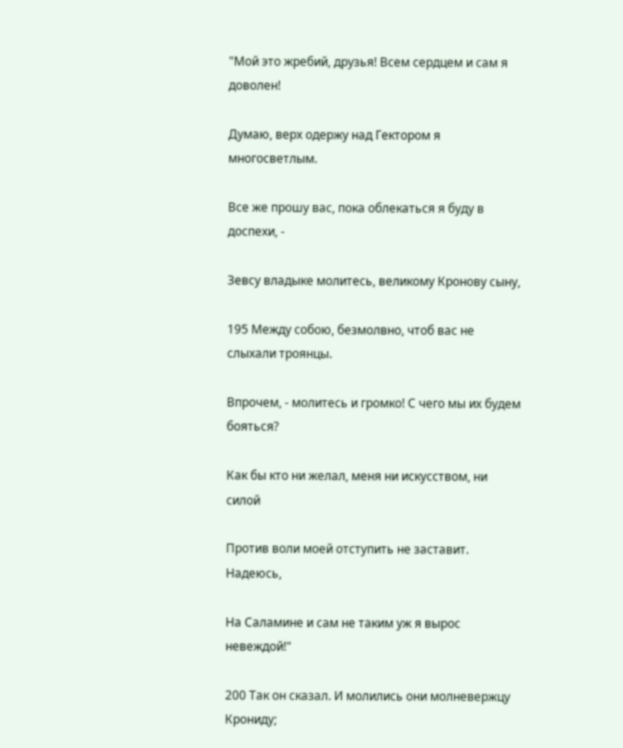"Мой это жребий, друзья! Всем сердцем и сам я доволен!

Думаю, верх одержу над Гектором я многосветлым.

Все же прошу вас, пока облекаться я буду в доспехи, -

Зевсу владыке молитесь, великому Кронову сыну,

195 Между собою, безмолвно, чтоб вас не слыхали троянцы.

Впрочем, - молитесь и громко! С чего мы их будем бояться?

Как бы кто ни желал, меня ни искусством, ни силой

Против воли моей отступить не заставит. Надеюсь,

На Саламине и сам не таким уж я вырос невеждой!"

200 Так он сказал. И молились они молневержцу Крониду;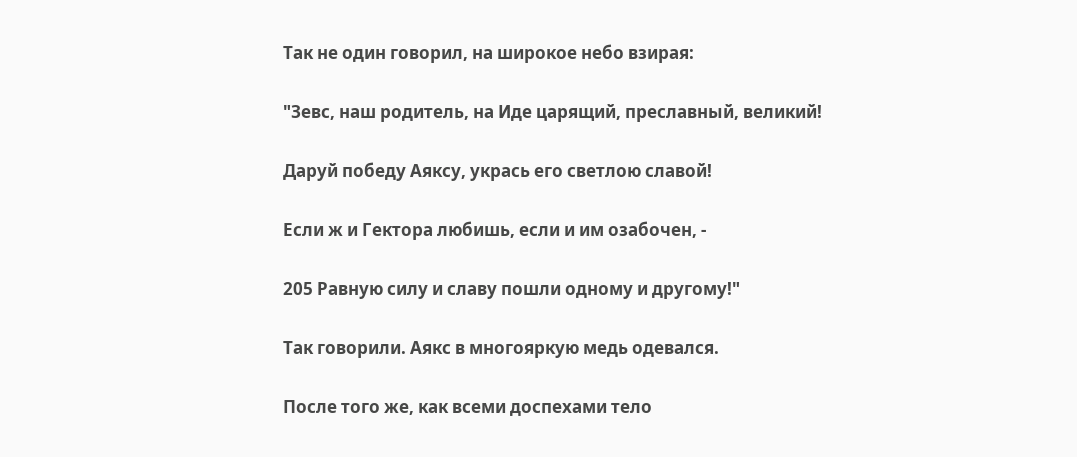Так не один говорил, на широкое небо взирая:

"Зевс, наш родитель, на Иде царящий, преславный, великий!

Даруй победу Аяксу, укрась его светлою славой!

Если ж и Гектора любишь, если и им озабочен, -

205 Равную силу и славу пошли одному и другому!"

Так говорили. Аякс в многояркую медь одевался.

После того же, как всеми доспехами тело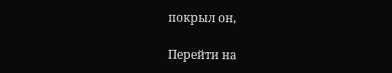покрыл он,

Перейти на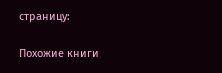страницу:

Похожие книги